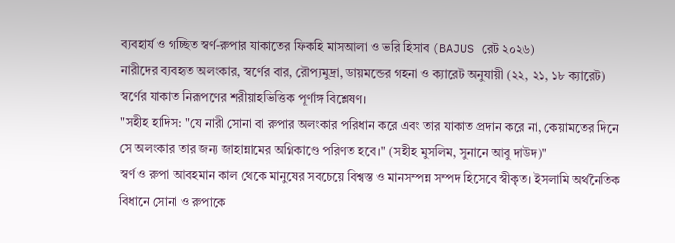ব্যবহার্য ও গচ্ছিত স্বর্ণ-রুপার যাকাতের ফিকহি মাসআলা ও ভরি হিসাব (BAJUS রেট ২০২৬)
নারীদের ব্যবহৃত অলংকার, স্বর্ণের বার, রৌপ্যমুদ্রা, ডায়মন্ডের গহনা ও ক্যারেট অনুযায়ী (২২, ২১, ১৮ ক্যারেট) স্বর্ণের যাকাত নিরূপণের শরীয়াহভিত্তিক পূর্ণাঙ্গ বিশ্লেষণ।
"সহীহ হাদিস: "যে নারী সোনা বা রুপার অলংকার পরিধান করে এবং তার যাকাত প্রদান করে না, কেয়ামতের দিনে সে অলংকার তার জন্য জাহান্নামের অগ্নিকাণ্ডে পরিণত হবে।" (সহীহ মুসলিম, সুনানে আবু দাউদ)"
স্বর্ণ ও রুপা আবহমান কাল থেকে মানুষের সবচেয়ে বিশ্বস্ত ও মানসম্পন্ন সম্পদ হিসেবে স্বীকৃত। ইসলামি অর্থনৈতিক বিধানে সোনা ও রুপাকে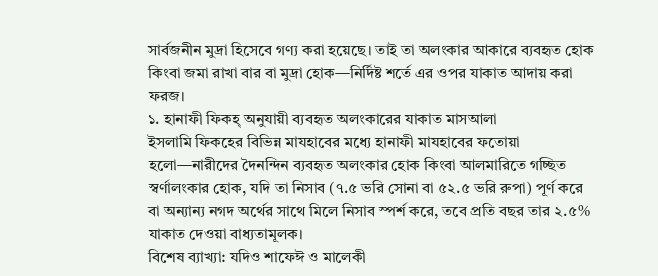সার্বজনীন মুদ্রা হিসেবে গণ্য করা হয়েছে। তাই তা অলংকার আকারে ব্যবহৃত হোক কিংবা জমা রাখা বার বা মুদ্রা হোক—নির্দিষ্ট শর্তে এর ওপর যাকাত আদায় করা ফরজ।
১. হানাফী ফিকহ্ অনুযায়ী ব্যবহৃত অলংকারের যাকাত মাসআলা
ইসলামি ফিকহের বিভিন্ন মাযহাবের মধ্যে হানাফী মাযহাবের ফতোয়া হলো—নারীদের দৈনন্দিন ব্যবহৃত অলংকার হোক কিংবা আলমারিতে গচ্ছিত স্বর্ণালংকার হোক, যদি তা নিসাব (৭.৫ ভরি সোনা বা ৫২.৫ ভরি রুপা) পূর্ণ করে বা অন্যান্য নগদ অর্থের সাথে মিলে নিসাব স্পর্শ করে, তবে প্রতি বছর তার ২.৫% যাকাত দেওয়া বাধ্যতামূলক।
বিশেষ ব্যাখ্যা: যদিও শাফেঈ ও মালেকী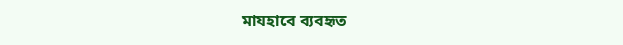মাযহাবে ব্যবহৃত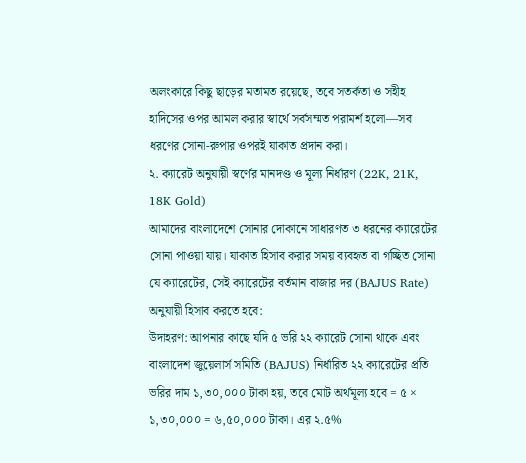অলংকারে কিছু ছাড়ের মতামত রয়েছে, তবে সতর্কতা ও সহীহ হাদিসের ওপর আমল করার স্বার্থে সর্বসম্মত পরামর্শ হলো—সব ধরণের সোনা-রুপার ওপরই যাকাত প্রদান করা।
২. ক্যারেট অনুযায়ী স্বর্ণের মানদণ্ড ও মূল্য নির্ধারণ (22K, 21K, 18K Gold)
আমাদের বাংলাদেশে সোনার দোকানে সাধারণত ৩ ধরনের ক্যারেটের সোনা পাওয়া যায়। যাকাত হিসাব করার সময় ব্যবহৃত বা গচ্ছিত সোনা যে ক্যারেটের, সেই ক্যারেটের বর্তমান বাজার দর (BAJUS Rate) অনুযায়ী হিসাব করতে হবে:
উদাহরণ: আপনার কাছে যদি ৫ ভরি ২২ ক্যারেট সোনা থাকে এবং বাংলাদেশ জুয়েলার্স সমিতি (BAJUS) নির্ধারিত ২২ ক্যারেটের প্রতি ভরির দাম ১,৩০,০০০ টাকা হয়, তবে মোট অর্থমূল্য হবে = ৫ × ১,৩০,০০০ = ৬,৫০,০০০ টাকা। এর ২.৫%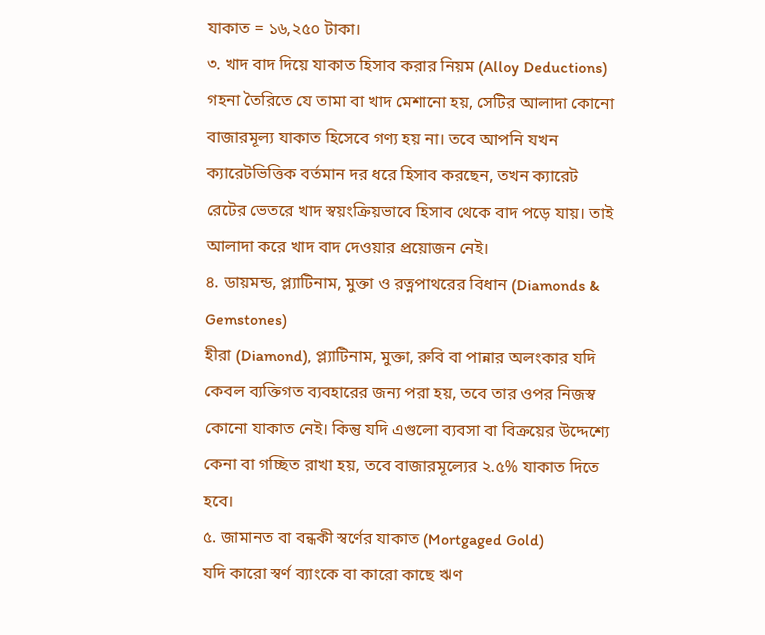যাকাত = ১৬,২৫০ টাকা।
৩. খাদ বাদ দিয়ে যাকাত হিসাব করার নিয়ম (Alloy Deductions)
গহনা তৈরিতে যে তামা বা খাদ মেশানো হয়, সেটির আলাদা কোনো বাজারমূল্য যাকাত হিসেবে গণ্য হয় না। তবে আপনি যখন ক্যারেটভিত্তিক বর্তমান দর ধরে হিসাব করছেন, তখন ক্যারেট রেটের ভেতরে খাদ স্বয়ংক্রিয়ভাবে হিসাব থেকে বাদ পড়ে যায়। তাই আলাদা করে খাদ বাদ দেওয়ার প্রয়োজন নেই।
৪. ডায়মন্ড, প্ল্যাটিনাম, মুক্তা ও রত্নপাথরের বিধান (Diamonds & Gemstones)
হীরা (Diamond), প্ল্যাটিনাম, মুক্তা, রুবি বা পান্নার অলংকার যদি কেবল ব্যক্তিগত ব্যবহারের জন্য পরা হয়, তবে তার ওপর নিজস্ব কোনো যাকাত নেই। কিন্তু যদি এগুলো ব্যবসা বা বিক্রয়ের উদ্দেশ্যে কেনা বা গচ্ছিত রাখা হয়, তবে বাজারমূল্যের ২.৫% যাকাত দিতে হবে।
৫. জামানত বা বন্ধকী স্বর্ণের যাকাত (Mortgaged Gold)
যদি কারো স্বর্ণ ব্যাংকে বা কারো কাছে ঋণ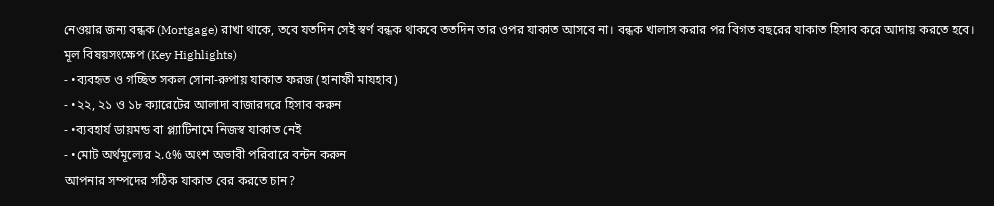নেওয়ার জন্য বন্ধক (Mortgage) রাখা থাকে, তবে যতদিন সেই স্বর্ণ বন্ধক থাকবে ততদিন তার ওপর যাকাত আসবে না। বন্ধক খালাস করার পর বিগত বছরের যাকাত হিসাব করে আদায় করতে হবে।
মূল বিষয়সংক্ষেপ (Key Highlights)
- •ব্যবহৃত ও গচ্ছিত সকল সোনা-রুপায় যাকাত ফরজ (হানাফী মাযহাব)
- •২২, ২১ ও ১৮ ক্যারেটের আলাদা বাজারদরে হিসাব করুন
- •ব্যবহার্য ডায়মন্ড বা প্ল্যাটিনামে নিজস্ব যাকাত নেই
- •মোট অর্থমূল্যের ২.৫% অংশ অভাবী পরিবারে বন্টন করুন
আপনার সম্পদের সঠিক যাকাত বের করতে চান?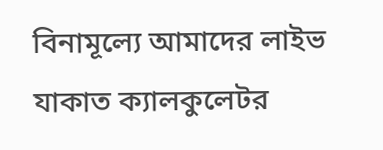বিনামূল্যে আমাদের লাইভ যাকাত ক্যালকুলেটর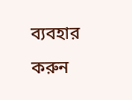ব্যবহার করুন